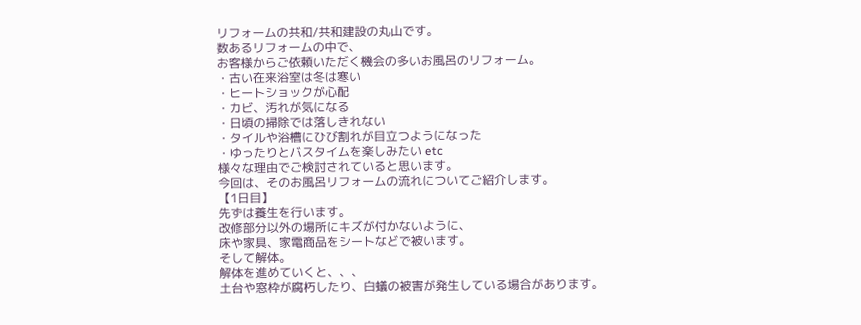リフォームの共和/共和建設の丸山です。
数あるリフォームの中で、
お客様からご依頼いただく機会の多いお風呂のリフォーム。
・古い在来浴室は冬は寒い
・ヒートショックが心配
・カビ、汚れが気になる
・日頃の掃除では落しきれない
・タイルや浴槽にひび割れが目立つようになった
・ゆったりとバスタイムを楽しみたい etc
様々な理由でご検討されていると思います。
今回は、そのお風呂リフォームの流れについてご紹介します。
【1日目】
先ずは養生を行います。
改修部分以外の場所にキズが付かないように、
床や家具、家電商品をシートなどで被います。
そして解体。
解体を進めていくと、、、
土台や窓枠が腐朽したり、白蟻の被害が発生している場合があります。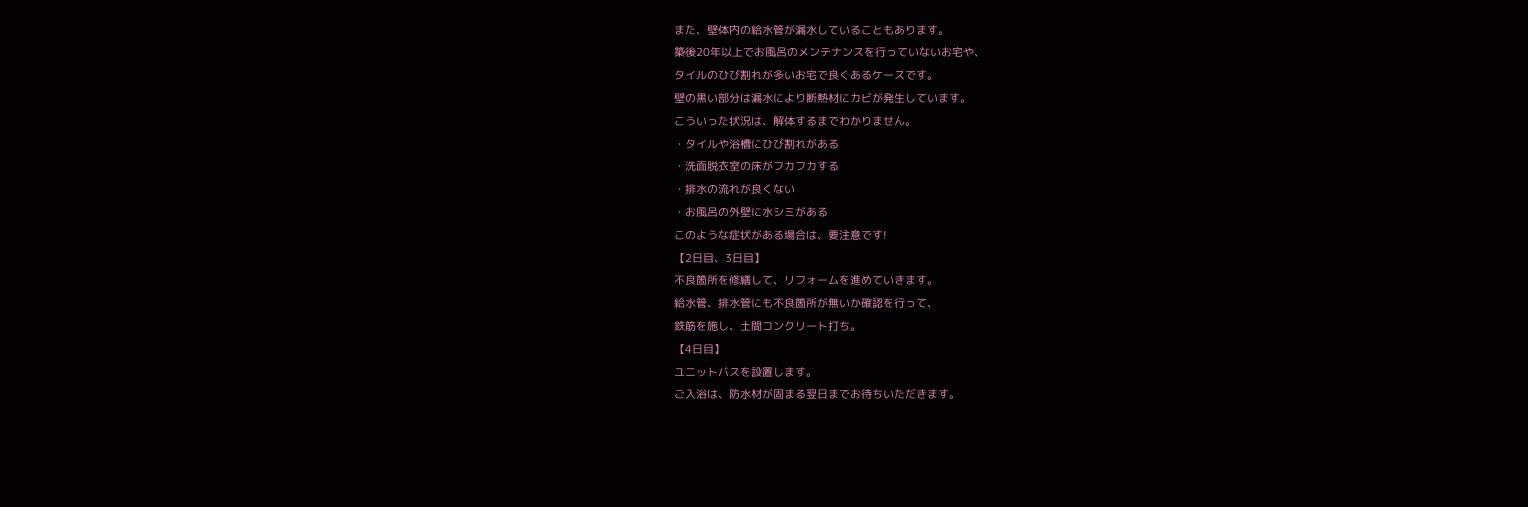また、壁体内の給水管が漏水していることもあります。
築後20年以上でお風呂のメンテナンスを行っていないお宅や、
タイルのひび割れが多いお宅で良くあるケースです。
壁の黒い部分は漏水により断熱材にカビが発生しています。
こういった状況は、解体するまでわかりません。
・タイルや浴槽にひび割れがある
・洗面脱衣室の床がフカフカする
・排水の流れが良くない
・お風呂の外壁に水シミがある
このような症状がある場合は、要注意です!
【2日目、3日目】
不良箇所を修繕して、リフォームを進めていきます。
給水管、排水管にも不良箇所が無いか確認を行って、
鉄筋を施し、土間コンクリート打ち。
【4日目】
ユニットバスを設置します。
ご入浴は、防水材が固まる翌日までお待ちいただきます。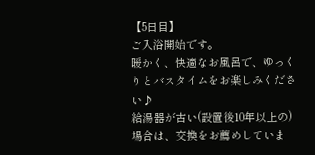【5日目】
ご入浴開始です。
暖かく、快適なお風呂で、ゆっくりとバスタイムをお楽しみください♪
給湯器が古い(設置後10年以上の)場合は、交換をお薦めしていま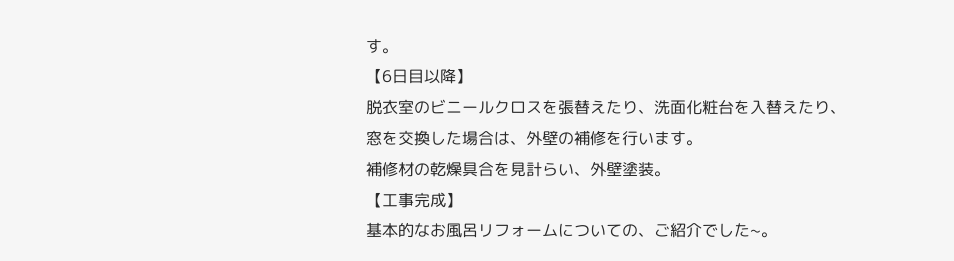す。
【6日目以降】
脱衣室のビニールクロスを張替えたり、洗面化粧台を入替えたり、
窓を交換した場合は、外壁の補修を行います。
補修材の乾燥具合を見計らい、外壁塗装。
【工事完成】
基本的なお風呂リフォームについての、ご紹介でした~。